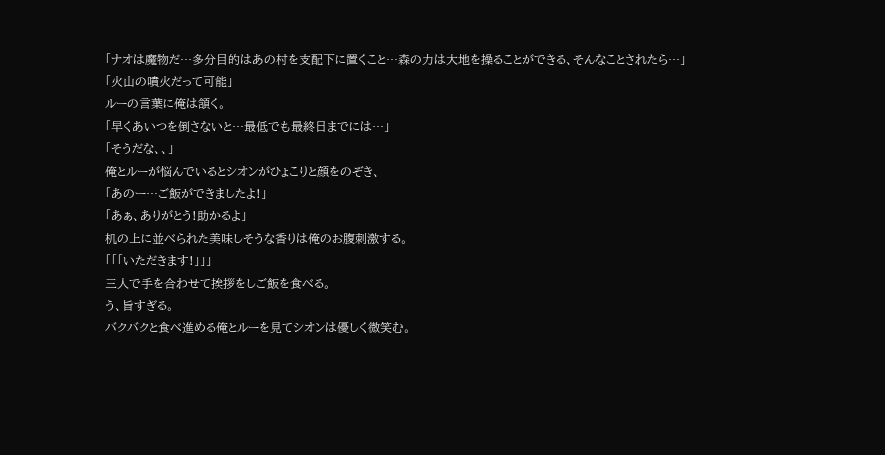「ナオは魔物だ…多分目的はあの村を支配下に置くこと…森の力は大地を操ることができる、そんなことされたら…」
「火山の噴火だって可能」
ルーの言葉に俺は頷く。
「早くあいつを倒さないと…最低でも最終日までには…」
「そうだな、、」
俺とルーが悩んでいるとシオンがひょこりと顔をのぞき、
「あのー…ご飯ができましたよ!」
「あぁ、ありがとう!助かるよ」
机の上に並べられた美味しそうな香りは俺のお腹刺激する。
「「「いただきます!」」」
三人で手を合わせて挨拶をしご飯を食べる。
う、旨すぎる。
バクバクと食べ進める俺とルーを見てシオンは優しく微笑む。